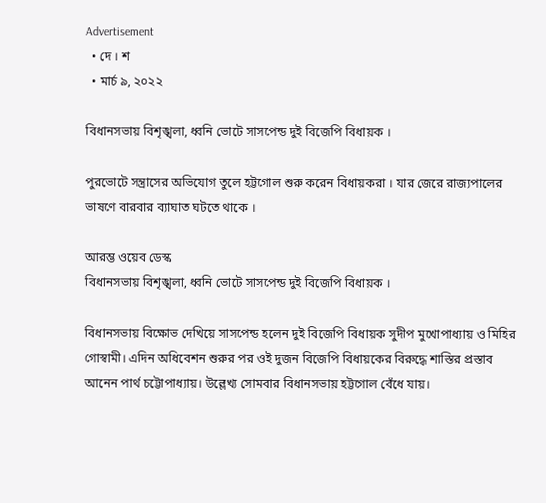Advertisement
  • দে । শ
  • মার্চ ৯, ২০২২

বিধানসভায় বিশৃঙ্খলা, ধ্বনি ভোটে সাসপেন্ড দুই বিজেপি বিধায়ক ।

পুরভোটে সন্ত্রাসের অভিযোগ তুলে হট্টগোল শুরু করেন বিধায়করা । যার জেরে রাজ্যপালের ভাষণে বারবার ব্যাঘাত ঘটতে থাকে ।

আরম্ভ ওয়েব ডেস্ক
বিধানসভায় বিশৃঙ্খলা, ধ্বনি ভোটে সাসপেন্ড দুই বিজেপি বিধায়ক ।

বিধানসভায় বিক্ষোভ দেখিয়ে সাসপেন্ড হলেন দুই বিজেপি বিধায়ক সুদীপ মুখোপাধ্যায় ও মিহির গোস্বামী। এদিন অধিবেশন শুরুর পর ওই দুজন বিজেপি বিধায়কের বিরুদ্ধে শাস্তির প্রস্তাব আনেন পার্থ চট্টোপাধ্যায়। উল্লেখ্য সোমবার বিধানসভায় হট্টগোল বেঁধে যায়।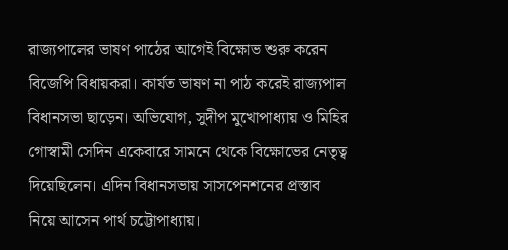রাজ্যপালের ভাষণ পাঠের আগেই বিক্ষোভ শুরু করেন বিজেপি বিধায়করা। কার্যত ভাষণ না পাঠ করেই রাজ্যপাল বিধানসভা ছাড়েন। অভিযোগ, সুদীপ মুখোপাধ্যায় ও মিহির গোস্বামী সেদিন একেবারে সামনে থেকে বিক্ষোভের নেতৃত্ব দিয়েছিলেন। এদিন বিধানসভায় সাসপেনশনের প্রস্তাব নিয়ে আসেন পার্থ চট্টোপাধ্যায়।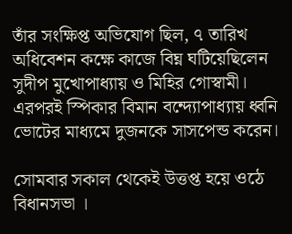তাঁর সংক্ষিপ্ত অভিযোগ ছিল, ৭ তারিখ অধিবেশন কক্ষে কাজে বিঘ্ন ঘটিয়েছিলেন সুদীপ মুখোপাধ্যায় ও মিহির গোস্বামী। এরপরই স্পিকার বিমান বন্দ্যোপাধ্যায় ধ্বনি ভোটের মাধ্যমে দুজনকে সাসপেন্ড করেন।

সোমবার সকাল থেকেই উত্তপ্ত হয়ে ওঠে বিধানসভা ।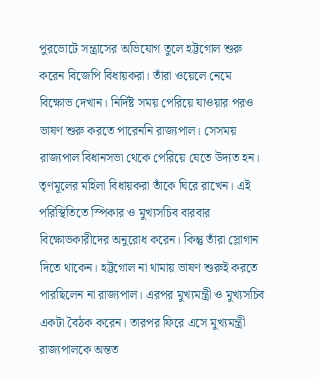পুরভোটে সন্ত্রাসের অভিযোগ তুলে হট্টগোল শুরু করেন বিজেপি বিধায়করা। তাঁরা ওয়েলে নেমে বিক্ষোভ দেখান। নির্দিষ্ট সময় পেরিয়ে যাওয়ার পরও ভাষণ শুরু করতে পারেননি রাজ্যপাল। সেসময় রাজ্যপাল বিধানসভা থেকে পেরিয়ে যেতে উদ্যত হন। তৃণমূলের মহিলা বিধায়করা তাঁকে ঘিরে রাখেন। এই পরিস্থিতিতে স্পিকার ও মুখ্যসচিব বারবার বিক্ষোভকারীদের অনুরোধ করেন। কিন্তু তাঁরা স্লোগান দিতে থাকেন। হট্টগোল না থামায় ভাষণ শুরুই করতে পারছিলেন না রাজ্যপাল। এরপর মুখ্যমন্ত্রী ও মুখ্যসচিব একটা বৈঠক করেন। তারপর ফিরে এসে মুখ্যমন্ত্রী রাজ্যপালকে অন্তত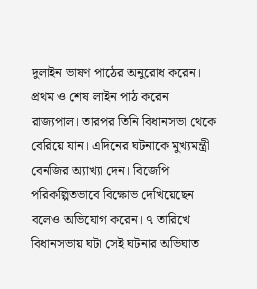দুলাইন ভাষণ পাঠের অনুরোধ করেন। প্রথম ও শেষ লাইন পাঠ করেন রাজ্যপাল। তারপর তিনি বিধানসভা থেকে বেরিয়ে যান। এদিনের ঘটনাকে মুখ্যমন্ত্রী বেনজির অ্যাখ্যা দেন। বিজেপি পরিকল্পিতভাবে বিক্ষোভ দেখিয়েছেন বলেও অভিযোগ করেন। ৭ তারিখে বিধানসভায় ঘটা সেই ঘটনার অভিঘাত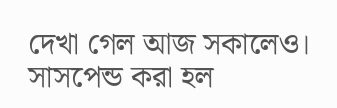দেখা গেল আজ সকালেও। সাসপেন্ড করা হল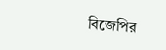বিজেপির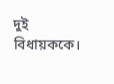দুই বিধায়ককে।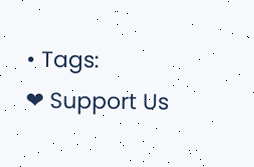• Tags:
❤ Support Us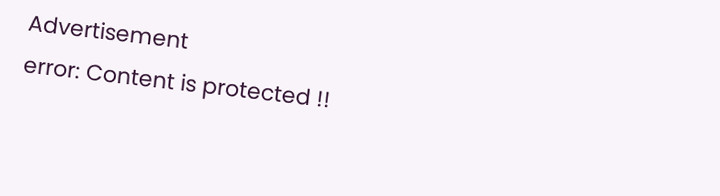Advertisement
error: Content is protected !!